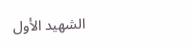الشهيد الأول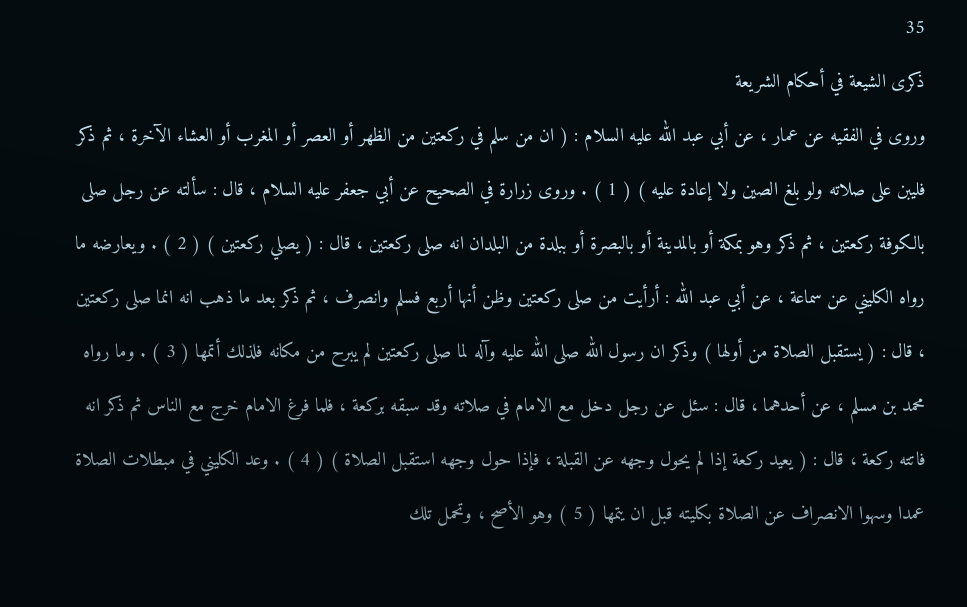35
ذكرى الشيعة في أحكام الشريعة
وروى في الفقيه عن عمار ، عن أبي عبد الله عليه السلام : ( ان من سلم في ركعتين من الظهر أو العصر أو المغرب أو العشاء الآخرة ، ثم ذكر فليبن على صلاته ولو بلغ الصين ولا إعادة عليه ) ( 1 ) . وروى زرارة في الصحيح عن أبي جعفر عليه السلام ، قال : سألته عن رجل صلى بالكوفة ركعتين ، ثم ذكر وهو بمكة أو بالمدينة أو بالبصرة أو ببلدة من البلدان انه صلى ركعتين ، قال : ( يصلي ركعتين ) ( 2 ) . ويعارضه ما رواه الكليني عن سماعة ، عن أبي عبد الله : أرأيت من صلى ركعتين وظن أنها أربع فسلم وانصرف ، ثم ذكر بعد ما ذهب انه انما صلى ركعتين ، قال : ( يستقبل الصلاة من أولها ) وذكر ان رسول الله صلى الله عليه وآله لما صلى ركعتين لم يبرح من مكانه فلذلك أتمها ( 3 ) . وما رواه محمد بن مسلم ، عن أحدهما ، قال : سئل عن رجل دخل مع الامام في صلاته وقد سبقه بركعة ، فلما فرغ الامام خرج مع الناس ثم ذكر انه فاتته ركعة ، قال : ( يعيد ركعة إذا لم يحول وجهه عن القبلة ، فإذا حول وجهه استقبل الصلاة ) ( 4 ) . وعد الكليني في مبطلات الصلاة عمدا وسهوا الانصراف عن الصلاة بكليته قبل ان يتمها ( 5 ) وهو الأصح ، وتحمل تلك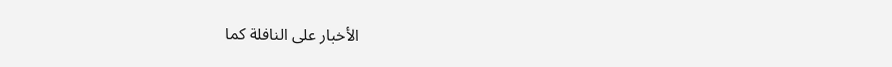الأخبار على النافلة كما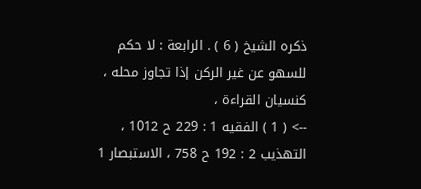ذكره الشيخ ( 6 ) . الرابعة : لا حكم للسهو عن غير الركن إذا تجاوز محله ، كنسيان القراءة ،
--> ( 1 ) الفقيه 1 : 229 ح 1012 ، التهذيب 2 : 192 ح 758 ، الاستبصار 1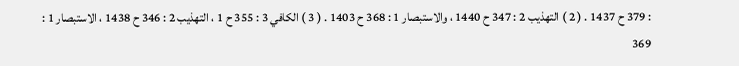: 379 ح 1437 . ( 2 ) التهذيب 2 : 347 ح 1440 ، والاستبصار 1 : 368 ح 1403 . ( 3 ) الكافي 3 : 355 ح 1 ، التهذيب 2 : 346 ح 1438 ، الاستبصار 1 : 369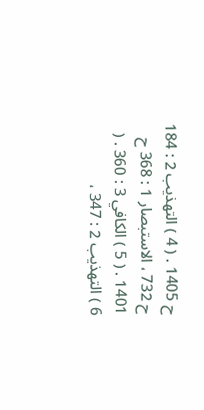ح 1405 . ( 4 ) التهذيب 2 : 184 ح 732 ، الاستبصار 1 : 368 ح 1401 . ( 5 ) الكافي 3 : 360 . ( 6 ) التهذيب 2 : 347 ،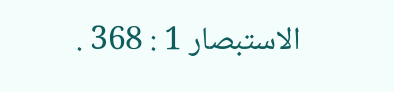الاستبصار 1 : 368 .